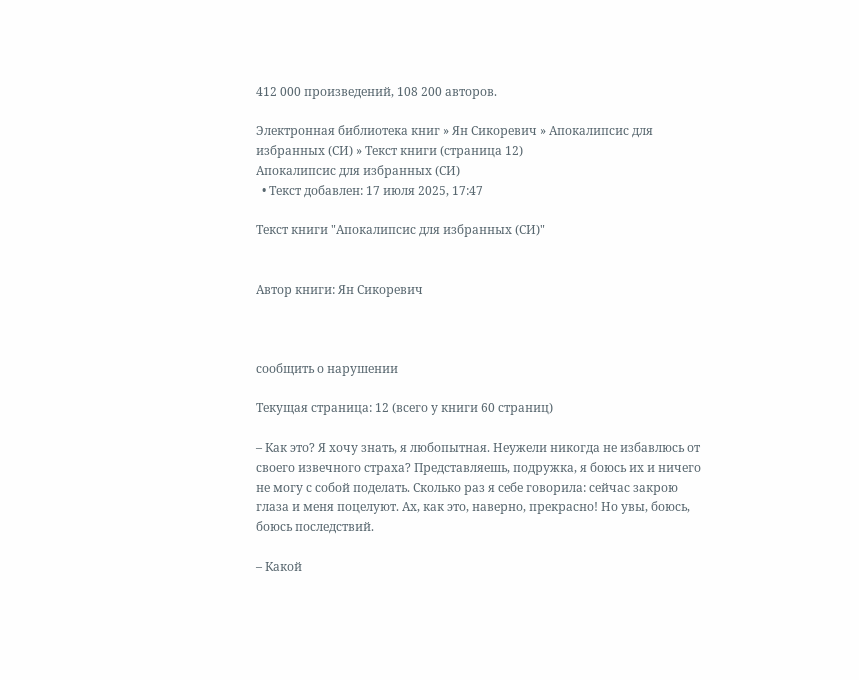412 000 произведений, 108 200 авторов.

Электронная библиотека книг » Ян Сикоревич » Апокалипсис для избранных (СИ) » Текст книги (страница 12)
Апокалипсис для избранных (СИ)
  • Текст добавлен: 17 июля 2025, 17:47

Текст книги "Апокалипсис для избранных (СИ)"


Автор книги: Ян Сикоревич



сообщить о нарушении

Текущая страница: 12 (всего у книги 60 страниц)

– Как это? Я хочу знать, я любопытная. Неужели никогда не избавлюсь от своего извечного страха? Представляешь, подружка, я боюсь их и ничего не могу с собой поделать. Сколько раз я себе говорила: сейчас закрою глаза и меня поцелуют. Ах, как это, наверно, прекрасно! Но увы, боюсь, боюсь последствий.

– Какой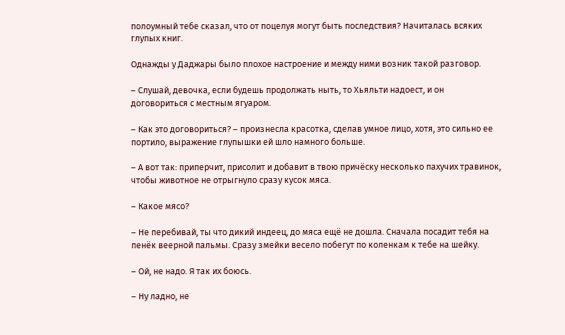полоумный тебе сказал, что от поцелуя могут быть последствия? Начиталась всяких глупых книг.

Однажды у Даджары было плохое настроение и между ними возник такой разговор.

– Слушай, девочка, если будешь продолжать ныть, то Хьяльти надоест, и он договориться с местным ягуаром.

– Как это договориться? – произнесла красотка, сделав умное лицо, хотя, это сильно ее портило, выражение глупышки ей шло намного больше.

– А вот так: приперчит, присолит и добавит в твою причёску несколько пахучих травинок, чтобы животное не отрыгнуло сразу кусок мяса.

– Какое мясо?

– Не перебивай, ты что дикий индеец, до мяса ещё не дошла. Сначала посадит тебя на пенёк веерной пальмы. Сразу змейки весело побегут по коленкам к тебе на шейку.

– Ой, не надо. Я так их боюсь.

– Ну ладно, не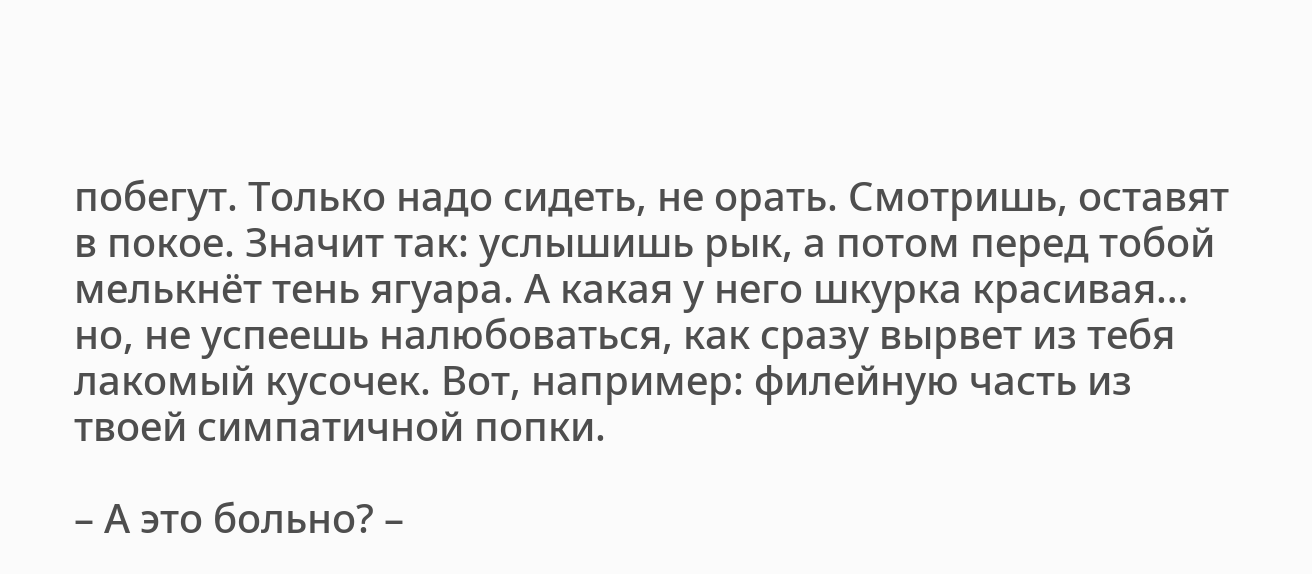побегут. Только надо сидеть, не орать. Смотришь, оставят в покое. Значит так: услышишь рык, а потом перед тобой мелькнёт тень ягуара. А какая у него шкурка красивая… но, не успеешь налюбоваться, как сразу вырвет из тебя лакомый кусочек. Вот, например: филейную часть из твоей симпатичной попки.

– А это больно? –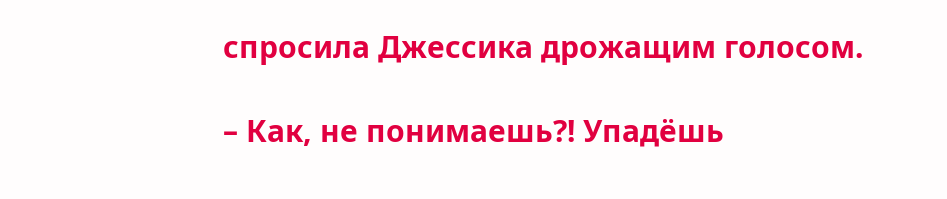спросила Джессика дрожащим голосом.

– Как, не понимаешь?! Упадёшь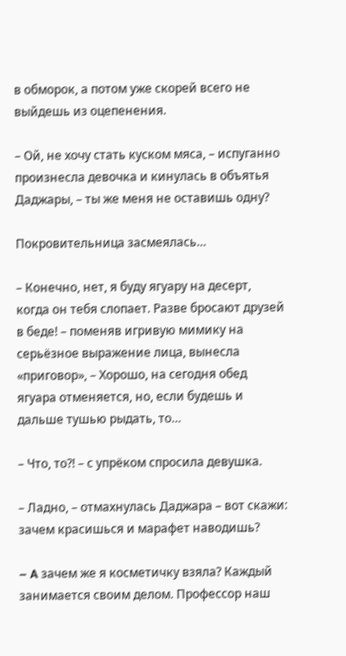в обморок, а потом уже скорей всего не выйдешь из оцепенения.

– Ой, не хочу стать куском мяса, – испуганно произнесла девочка и кинулась в объятья Даджары, – ты же меня не оставишь одну?

Покровительница засмеялась…

– Конечно, нет, я буду ягуару на десерт, когда он тебя слопает. Разве бросают друзей в беде! – поменяв игривую мимику на серьёзное выражение лица, вынесла «приговор», – Хорошо, на сегодня обед ягуара отменяется, но, если будешь и дальше тушью рыдать, то…

– Что, то?! – с упрёком спросила девушка.

– Ладно, – отмахнулась Даджара – вот скажи: зачем красишься и марафет наводишь?

– A зачем же я косметичку взяла? Каждый занимается своим делом. Профессор наш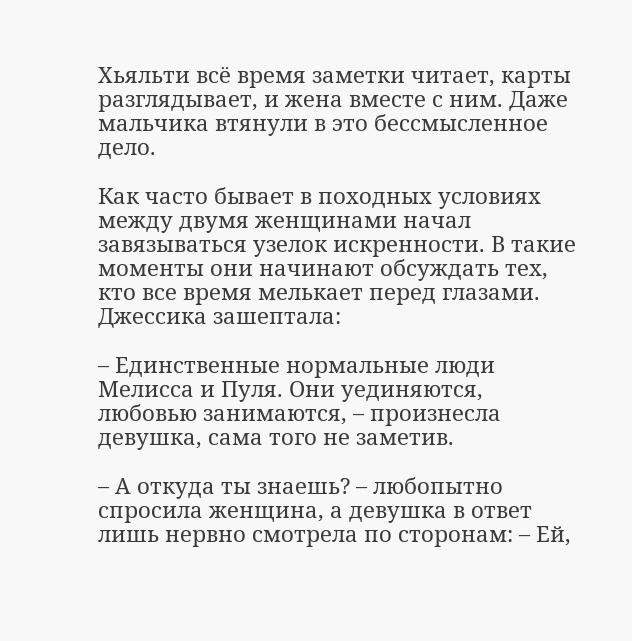Хьяльти всё время заметки читает, карты разглядывает, и жена вместе с ним. Даже мальчика втянули в это бессмысленное дело.

Как часто бывает в походных условиях между двумя женщинами начал завязываться узелок искренности. В такие моменты они начинают обсуждать тех, кто все время мелькает перед глазами. Джессика зашептала:

– Единственные нормальные люди Мелисса и Пуля. Они уединяются, любовью занимаются, – произнесла девушка, сама того не заметив.

– А откуда ты знаешь? – любопытно спросила женщина, а девушка в ответ лишь нервно смотрела по сторонам: – Ей,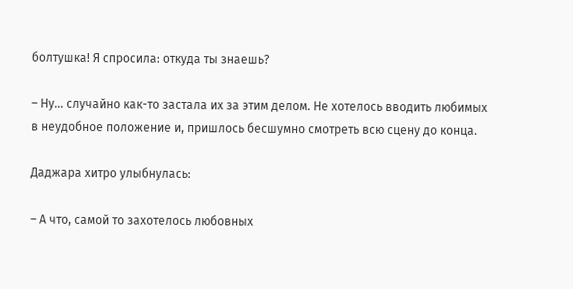болтушка! Я спросила: откуда ты знаешь?

– Ну… случайно как-то застала их за этим делом. Не хотелось вводить любимых в неудобное положение и, пришлось бесшумно смотреть всю сцену до конца.

Даджара хитро улыбнулась:

– А что, самой то захотелось любовных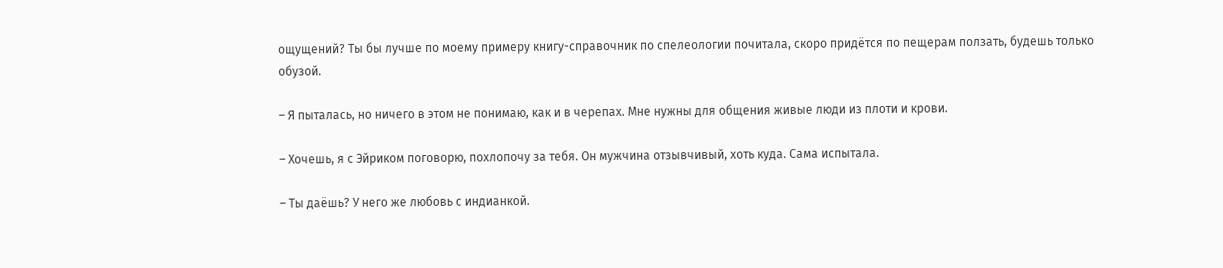ощущений? Ты бы лучше по моему примеру книгу-справочник по спелеологии почитала, скоро придётся по пещерам ползать, будешь только обузой.

– Я пыталась, но ничего в этом не понимаю, как и в черепах. Мне нужны для общения живые люди из плоти и крови.

– Хочешь, я с Эйриком поговорю, похлопочу за тебя. Он мужчина отзывчивый, хоть куда. Сама испытала.

– Ты даёшь? У него же любовь с индианкой.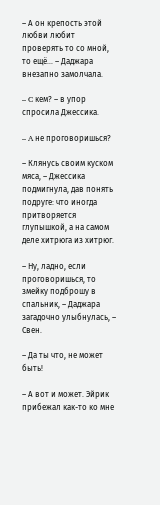– А он крепость этой любви любит проверять то со мной, то ещё… – Даджара внезапно замолчала.

– C кем? – в упор спросила Джессика.

– A не проговоришься?

– Клянусь своим куском мяса, – Джессика подмигнула, дав понять подруге: что иногда притворяется глупышкой, а на самом деле хитрюга из хитрюг.

– Ну, ладно, если проговоришься, то змейку подброшу в спальник, – Даджара загадочно улыбнулась, – Свен.

– Да ты что, не может быть!

– А вот и может. Эйрик прибежал как-то ко мне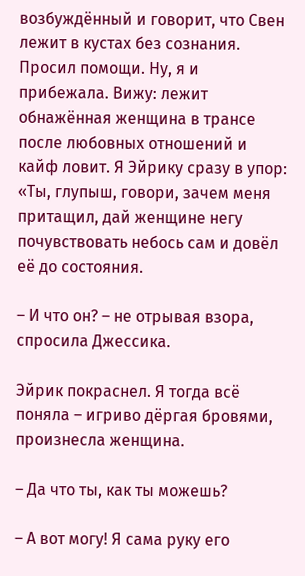возбуждённый и говорит, что Свен лежит в кустах без сознания. Просил помощи. Ну, я и прибежала. Вижу: лежит обнажённая женщина в трансе после любовных отношений и кайф ловит. Я Эйрику сразу в упор: «Ты, глупыш, говори, зачем меня притащил, дай женщине негу почувствовать небось сам и довёл её до состояния.

– И что он? – не отрывая взора, спросила Джессика.

Эйрик покраснел. Я тогда всё поняла – игриво дёргая бровями, произнесла женщина.

– Да что ты, как ты можешь?

– А вот могу! Я сама руку его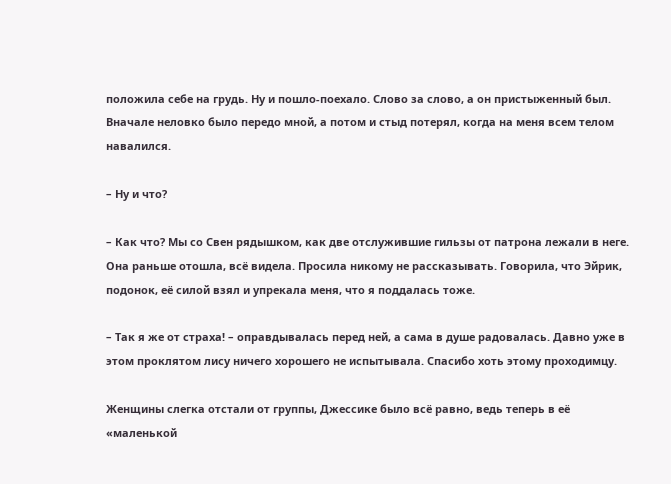положила себе на грудь. Ну и пошло-поехало. Слово за слово, а он пристыженный был. Вначале неловко было передо мной, а потом и стыд потерял, когда на меня всем телом навалился.

– Ну и что?

– Как что? Мы со Свен рядышком, как две отслужившие гильзы от патрона лежали в неге. Она раньше отошла, всё видела. Просила никому не рассказывать. Говорила, что Эйрик, подонок, её силой взял и упрекала меня, что я поддалась тоже.

– Так я же от страха! – оправдывалась перед ней, а сама в душе радовалась. Давно уже в этом проклятом лису ничего хорошего не испытывала. Спасибо хоть этому проходимцу.

Женщины слегка отстали от группы, Джессике было всё равно, ведь теперь в её «маленькой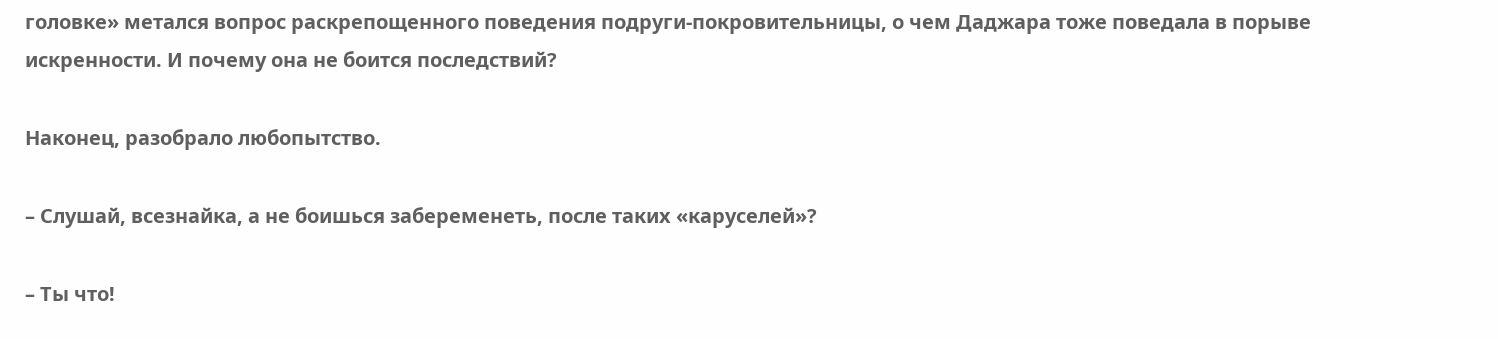головке» метался вопрос раскрепощенного поведения подруги-покровительницы, о чем Даджара тоже поведала в порыве искренности. И почему она не боится последствий?

Наконец, разобрало любопытство.

– Слушай, всезнайка, а не боишься забеременеть, после таких «каруселей»?

– Ты что!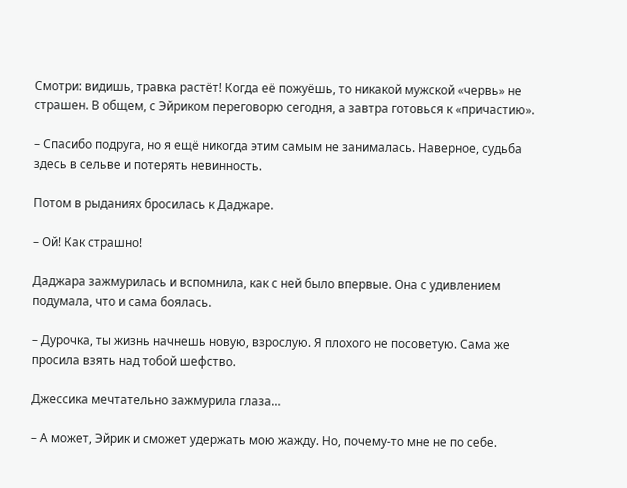Смотри: видишь, травка растёт! Когда её пожуёшь, то никакой мужской «червь» не страшен. В общем, с Эйриком переговорю сегодня, а завтра готовься к «причастию».

– Спасибо подруга, но я ещё никогда этим самым не занималась. Наверное, судьба здесь в сельве и потерять невинность.

Потом в рыданиях бросилась к Даджаре.

– Ой! Как страшно!

Даджара зажмурилась и вспомнила, как с ней было впервые. Она с удивлением подумала, что и сама боялась.

– Дурочка, ты жизнь начнешь новую, взрослую. Я плохого не посоветую. Сама же просила взять над тобой шефство.

Джессика мечтательно зажмурила глаза…

– А может, Эйрик и сможет удержать мою жажду. Но, почему-то мне не по себе.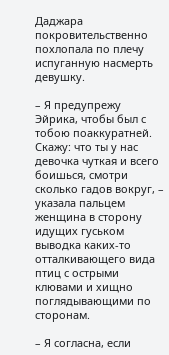Даджара покровительственно похлопала по плечу испуганную насмерть девушку.

– Я предупрежу Эйрика, чтобы был с тобою поаккуратней. Скажу: что ты у нас девочка чуткая и всего боишься, смотри сколько гадов вокруг, – указала пальцем женщина в сторону идущих гуськом выводка каких-то отталкивающего вида птиц с острыми клювами и хищно поглядывающими по сторонам.

– Я согласна, если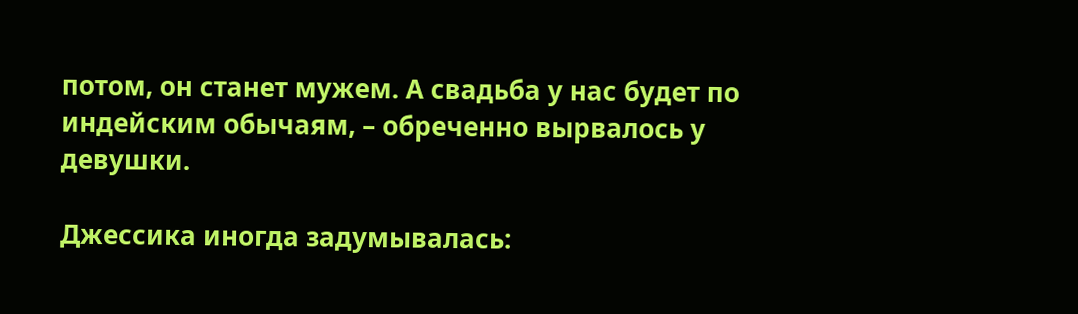потом, он станет мужем. А свадьба у нас будет по индейским обычаям, – обреченно вырвалось у девушки.

Джессика иногда задумывалась: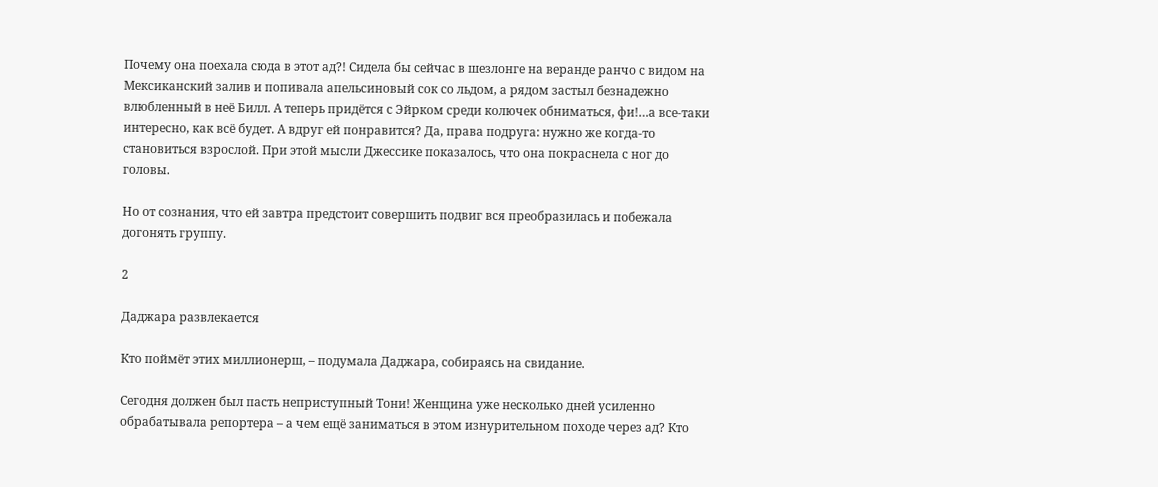Почему она поехала сюда в этот ад?! Сидела бы сейчас в шезлонге на веранде ранчо с видом на Мексиканский залив и попивала апельсиновый сок со льдом, а рядом застыл безнадежно влюбленный в неё Билл. А теперь придётся с Эйрком среди колючек обниматься, фи!…а все-таки интересно, как всё будет. А вдруг ей понравится? Да, права подруга: нужно же когда-то становиться взрослой. При этой мысли Джессике показалось, что она покраснела с ног до головы.

Но от сознания, что ей завтра предстоит совершить подвиг вся преобразилась и побежала догонять группу.

2

Даджара развлекается

Кто поймёт этих миллионерш, – подумала Даджара, собираясь на свидание.

Сегодня должен был пасть неприступный Тони! Женщина уже несколько дней усиленно обрабатывала репортера – а чем ещё заниматься в этом изнурительном походе через ад? Кто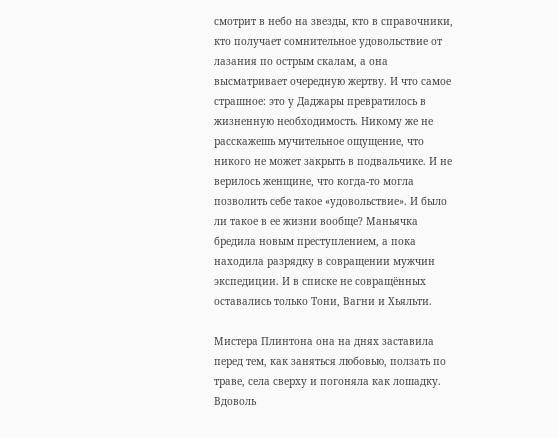смотрит в небо на звезды, кто в справочники, кто получает сомнительное удовольствие от лазания по острым скалам, а она высматривает очередную жертву. И что самое страшное: это у Даджары превратилось в жизненную необходимость. Никому же не расскажешь мучительное ощущение, что никого не может закрыть в подвальчике. И не верилось женщине, что когда-то могла позволить себе такое «удовольствие». И было ли такое в ее жизни вообще? Маньячка бредила новым преступлением, а пока находила разрядку в совращении мужчин экспедиции. И в списке не совращённых оставались только Тони, Вагни и Хьяльти.

Мистера Плинтона она на днях заставила перед тем, как заняться любовью, ползать по траве, села сверху и погоняла как лошадку. Вдоволь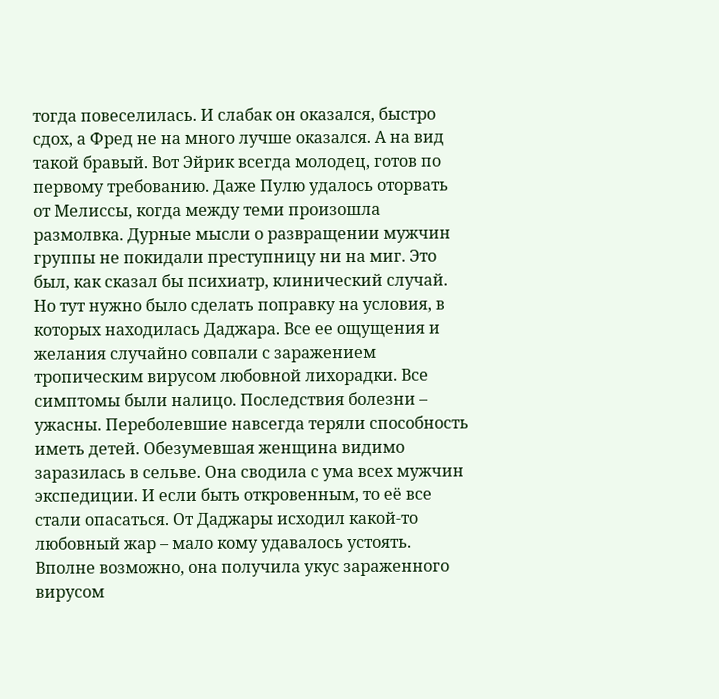тогда повеселилась. И слабак он оказался, быстро сдох, а Фред не на много лучше оказался. А на вид такой бравый. Вот Эйрик всегда молодец, готов по первому требованию. Даже Пулю удалось оторвать от Мелиссы, когда между теми произошла размолвка. Дурные мысли о развращении мужчин группы не покидали преступницу ни на миг. Это был, как сказал бы психиатр, клинический случай. Но тут нужно было сделать поправку на условия, в которых находилась Даджара. Все ее ощущения и желания случайно совпали с заражением тропическим вирусом любовной лихорадки. Все симптомы были налицо. Последствия болезни – ужасны. Переболевшие навсегда теряли способность иметь детей. Обезумевшая женщина видимо заразилась в сельве. Она сводила с ума всех мужчин экспедиции. И если быть откровенным, то её все стали опасаться. От Даджары исходил какой-то любовный жар – мало кому удавалось устоять. Вполне возможно, она получила укус зараженного вирусом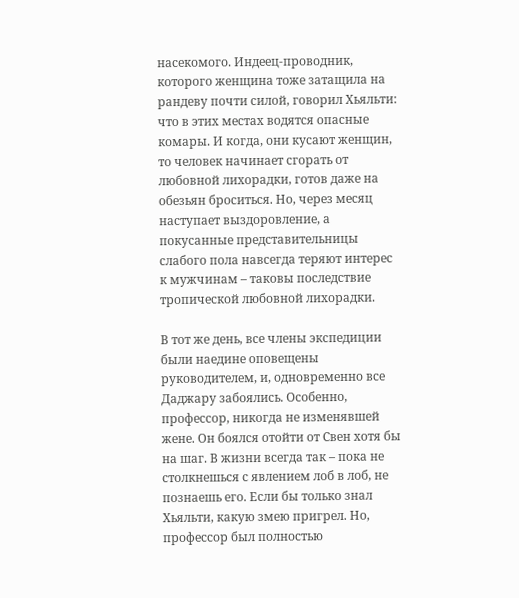насекомого. Индеец-проводник, которого женщина тоже затащила на рандеву почти силой, говорил Хьяльти: что в этих местах водятся опасные комары. И когда, они кусают женщин, то человек начинает сгорать от любовной лихорадки, готов даже на обезьян броситься. Но, через месяц наступает выздоровление, а покусанные представительницы слабого пола навсегда теряют интерес к мужчинам – таковы последствие тропической любовной лихорадки.

В тот же день, все члены экспедиции были наедине оповещены руководителем, и, одновременно все Даджару забоялись. Особенно, профессор, никогда не изменявшей жене. Он боялся отойти от Свен хотя бы на шаг. В жизни всегда так – пока не столкнешься с явлением лоб в лоб, не познаешь его. Если бы только знал Хьяльти, какую змею пригрел. Но, профессор был полностью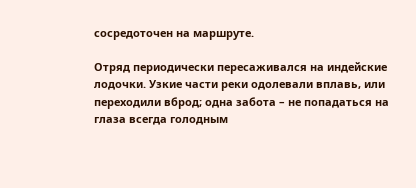сосредоточен на маршруте.

Отряд периодически пересаживался на индейские лодочки. Узкие части реки одолевали вплавь, или переходили вброд; одна забота – не попадаться на глаза всегда голодным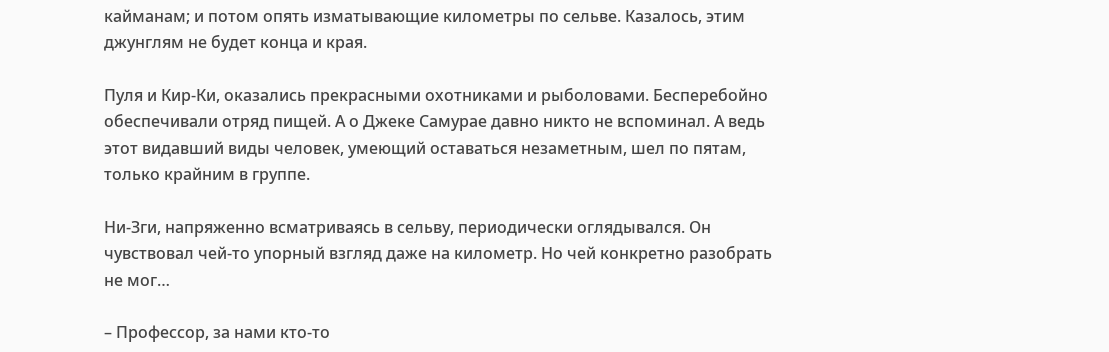кайманам; и потом опять изматывающие километры по сельве. Казалось, этим джунглям не будет конца и края.

Пуля и Кир-Ки, оказались прекрасными охотниками и рыболовами. Бесперебойно обеспечивали отряд пищей. А о Джеке Самурае давно никто не вспоминал. А ведь этот видавший виды человек, умеющий оставаться незаметным, шел по пятам, только крайним в группе.

Ни-Зги, напряженно всматриваясь в сельву, периодически оглядывался. Он чувствовал чей-то упорный взгляд даже на километр. Но чей конкретно разобрать не мог…

– Профессор, за нами кто-то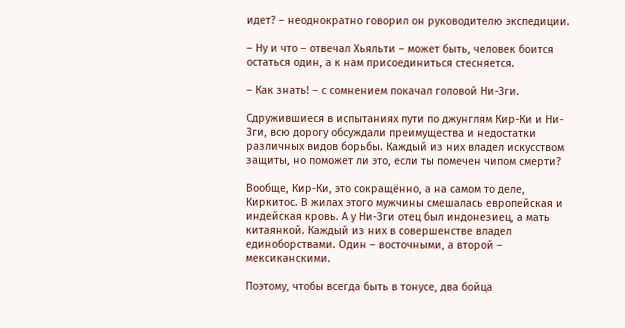идет? – неоднократно говорил он руководителю экспедиции.

– Ну и что – отвечал Хьяльти – может быть, человек боится остаться один, а к нам присоединиться стесняется.

– Как знать! – с сомнением покачал головой Ни-Зги.

Сдружившиеся в испытаниях пути по джунглям Кир-Ки и Ни-Зги, всю дорогу обсуждали преимущества и недостатки различных видов борьбы. Каждый из них владел искусством защиты, но поможет ли это, если ты помечен чипом смерти?

Вообще, Кир-Ки, это сокращённо, а на самом то деле, Киркитос. В жилах этого мужчины смешалась европейская и индейская кровь. А у Ни-Зги отец был индонезиец, а мать китаянкой. Каждый из них в совершенстве владел единоборствами. Один – восточными, а второй – мексиканскими.

Поэтому, чтобы всегда быть в тонусе, два бойца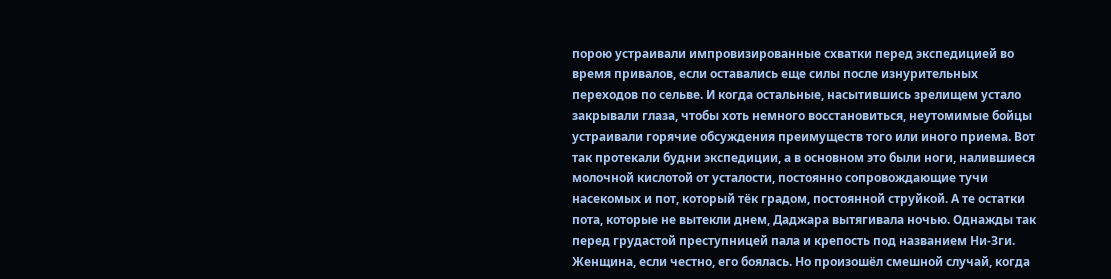порою устраивали импровизированные схватки перед экспедицией во время привалов, если оставались еще силы после изнурительных переходов по сельве. И когда остальные, насытившись зрелищем устало закрывали глаза, чтобы хоть немного восстановиться, неутомимые бойцы устраивали горячие обсуждения преимуществ того или иного приема. Вот так протекали будни экспедиции, а в основном это были ноги, налившиеся молочной кислотой от усталости, постоянно сопровождающие тучи насекомых и пот, который тёк градом, постоянной струйкой. А те остатки пота, которые не вытекли днем, Даджара вытягивала ночью. Однажды так перед грудастой преступницей пала и крепость под названием Ни-Зги. Женщина, если честно, его боялась. Но произошёл смешной случай, когда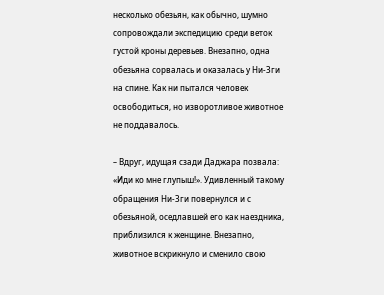несколько обезьян, как обычно, шумно сопровождали экспедицию среди веток густой кроны деревьев. Внезапно, одна обезьяна сорвалась и оказалась у Ни-Зги на спине. Как ни пытался человек освободиться, но изворотливое животное не поддавалось.

– Вдруг, идущая сзади Даджара позвала: «Иди ко мне глупыш!». Удивленный такому обращения Ни-Зги повернулся и с обезьяной, оседлавшей его как наездника, приблизился к женщине. Внезапно, животное вскрикнуло и сменило свою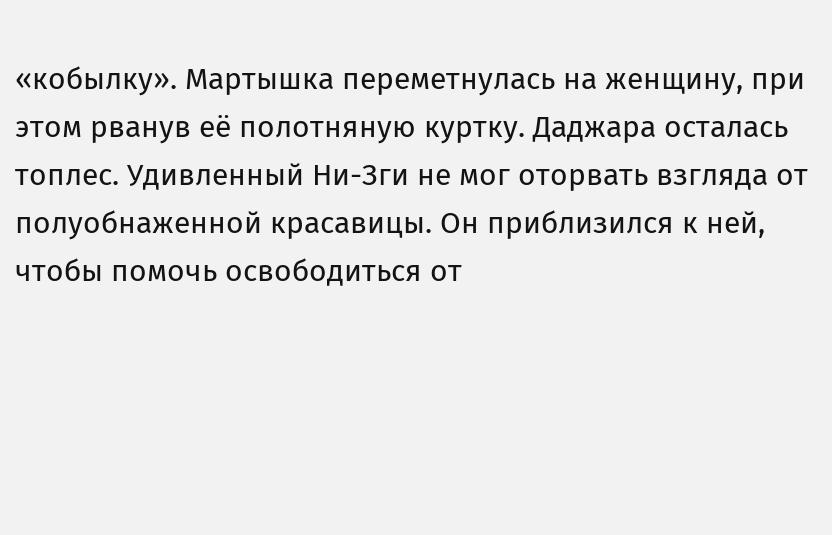«кобылку». Мартышка переметнулась на женщину, при этом рванув её полотняную куртку. Даджара осталась топлес. Удивленный Ни-Зги не мог оторвать взгляда от полуобнаженной красавицы. Он приблизился к ней, чтобы помочь освободиться от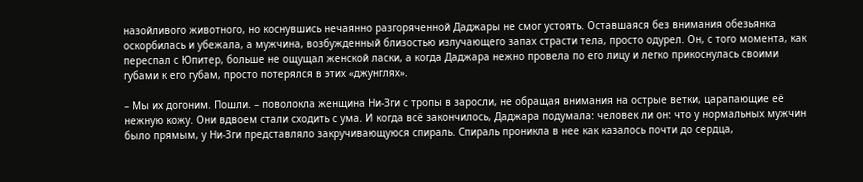назойливого животного, но коснувшись нечаянно разгоряченной Даджары не смог устоять. Оставшаяся без внимания обезьянка оскорбилась и убежала, а мужчина, возбужденный близостью излучающего запах страсти тела, просто одурел. Он, с того момента, как переспал с Юпитер, больше не ощущал женской ласки, а когда Даджара нежно провела по его лицу и легко прикоснулась своими губами к его губам, просто потерялся в этих «джунглях».

– Мы их догоним. Пошли. – поволокла женщина Ни-Зги с тропы в заросли, не обращая внимания на острые ветки, царапающие её нежную кожу. Они вдвоем стали сходить с ума. И когда всё закончилось, Даджара подумала: человек ли он: что у нормальных мужчин было прямым, у Ни-Зги представляло закручивающуюся спираль. Спираль проникла в нее как казалось почти до сердца,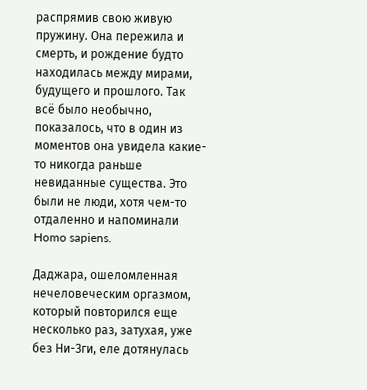распрямив свою живую пружину. Она пережила и смерть, и рождение будто находилась между мирами, будущего и прошлого. Так всё было необычно, показалось, что в один из моментов она увидела какие-то никогда раньше невиданные существа. Это были не люди, хотя чем-то отдаленно и напоминали Homo sapiens.

Даджара, ошеломленная нечеловеческим оргазмом, который повторился еще несколько раз, затухая, уже без Ни-Зги, еле дотянулась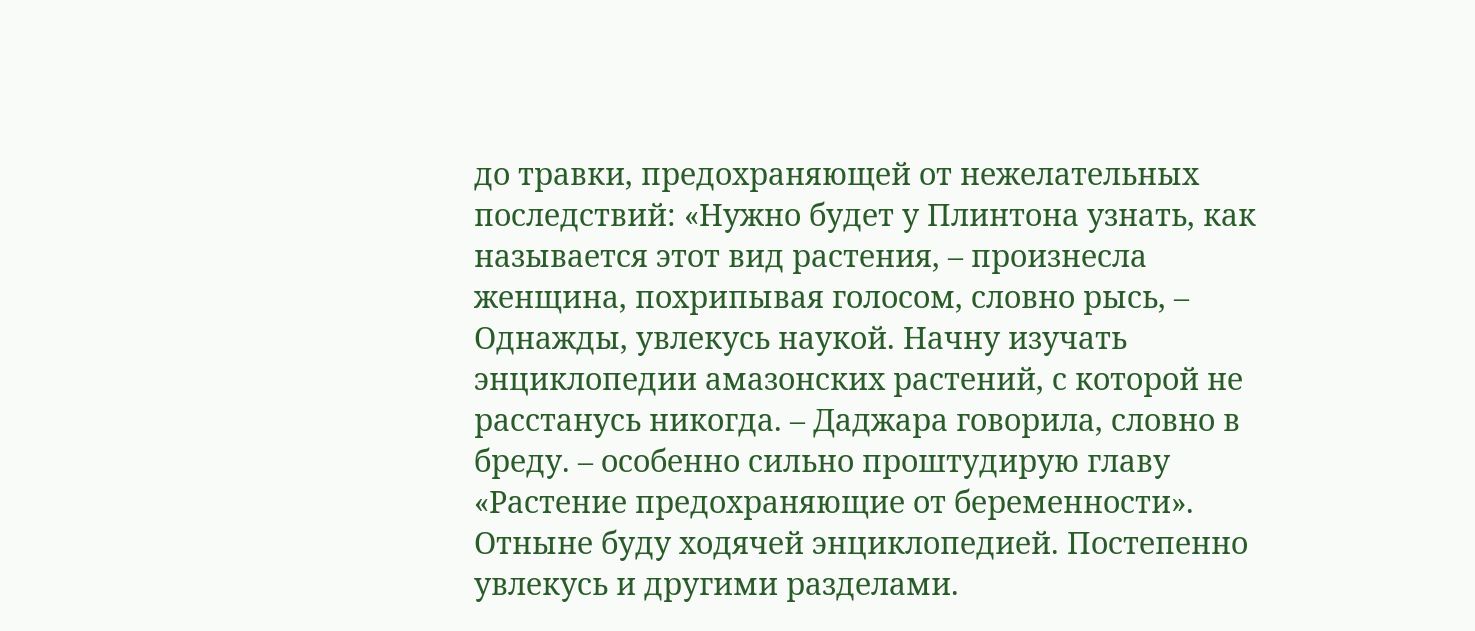до травки, предохраняющей от нежелательных последствий: «Нужно будет у Плинтона узнать, как называется этот вид растения, – произнесла женщина, похрипывая голосом, словно рысь, – Однажды, увлекусь наукой. Начну изучать энциклопедии амазонских растений, с которой не расстанусь никогда. – Даджара говорила, словно в бреду. – особенно сильно проштудирую главу «Растение предохраняющие от беременности». Отныне буду ходячей энциклопедией. Постепенно увлекусь и другими разделами.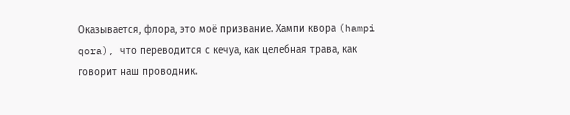Оказывается, флора, это моё призвание. Хампи квора (hampi qora), что переводится с кечуа, как целебная трава, как говорит наш проводник.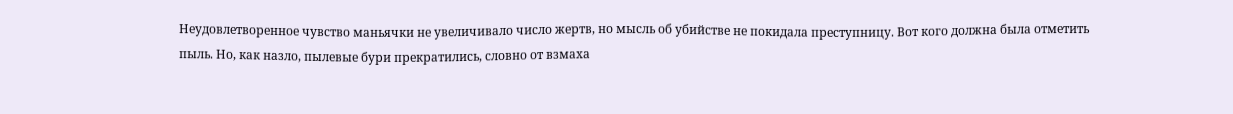Неудовлетворенное чувство маньячки не увеличивало число жертв, но мысль об убийстве не покидала преступницу. Вот кого должна была отметить пыль. Но, как назло, пылевые бури прекратились, словно от взмаха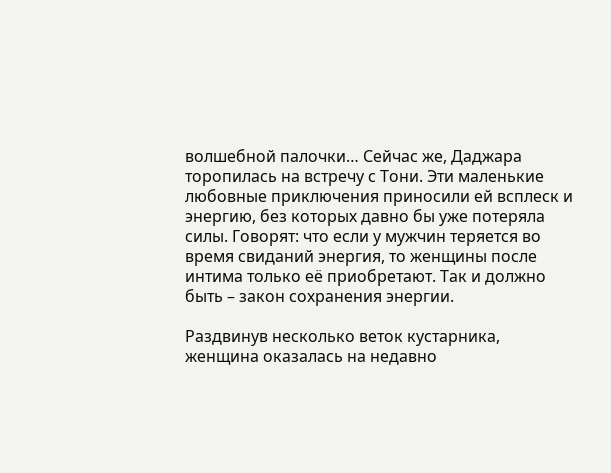волшебной палочки… Сейчас же, Даджара торопилась на встречу с Тони. Эти маленькие любовные приключения приносили ей всплеск и энергию, без которых давно бы уже потеряла силы. Говорят: что если у мужчин теряется во время свиданий энергия, то женщины после интима только её приобретают. Так и должно быть – закон сохранения энергии.

Раздвинув несколько веток кустарника, женщина оказалась на недавно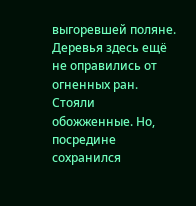выгоревшей поляне. Деревья здесь ещё не оправились от огненных ран. Стояли обожженные. Но, посредине сохранился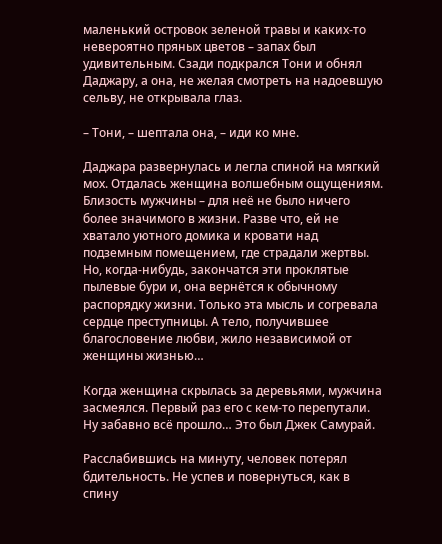маленький островок зеленой травы и каких-то невероятно пряных цветов – запах был удивительным. Сзади подкрался Тони и обнял Даджару, а она, не желая смотреть на надоевшую сельву, не открывала глаз.

– Тони, – шептала она, – иди ко мне.

Даджара развернулась и легла спиной на мягкий мох. Отдалась женщина волшебным ощущениям. Близость мужчины – для неё не было ничего более значимого в жизни. Разве что, ей не хватало уютного домика и кровати над подземным помещением, где страдали жертвы. Но, когда-нибудь, закончатся эти проклятые пылевые бури и, она вернётся к обычному распорядку жизни. Только эта мысль и согревала сердце преступницы. А тело, получившее благословение любви, жило независимой от женщины жизнью…

Когда женщина скрылась за деревьями, мужчина засмеялся. Первый раз его с кем-то перепутали. Ну забавно всё прошло… Это был Джек Самурай.

Расслабившись на минуту, человек потерял бдительность. Не успев и повернуться, как в спину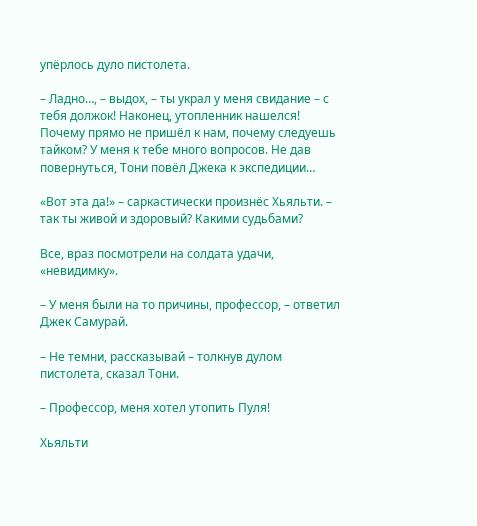упёрлось дуло пистолета.

– Ладно…, – выдох, – ты украл у меня свидание – с тебя должок! Наконец, утопленник нашелся! Почему прямо не пришёл к нам, почему следуешь тайком? У меня к тебе много вопросов. Не дав повернуться, Тони повёл Джека к экспедиции…

«Вот эта да!» – саркастически произнёс Хьяльти. – так ты живой и здоровый? Какими судьбами?

Все, враз посмотрели на солдата удачи, «невидимку».

– У меня были на то причины, профессор, – ответил Джек Самурай.

– Не темни, рассказывай – толкнув дулом пистолета, сказал Тони.

– Профессор, меня хотел утопить Пуля!

Хьяльти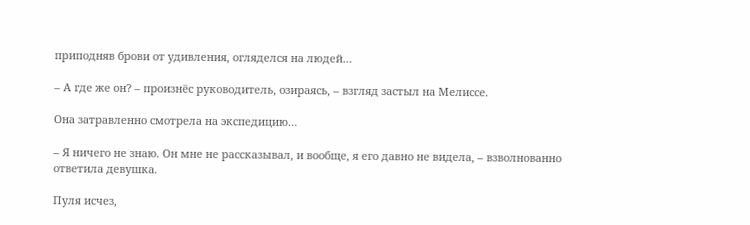приподняв брови от удивления, огляделся на людей…

– А где же он? – произнёс руководитель, озираясь, – взгляд застыл на Мелиссе.

Она затравленно смотрела на экспедицию…

– Я ничего не знаю. Он мне не рассказывал, и вообще, я его давно не видела, – взволнованно ответила девушка.

Пуля исчез,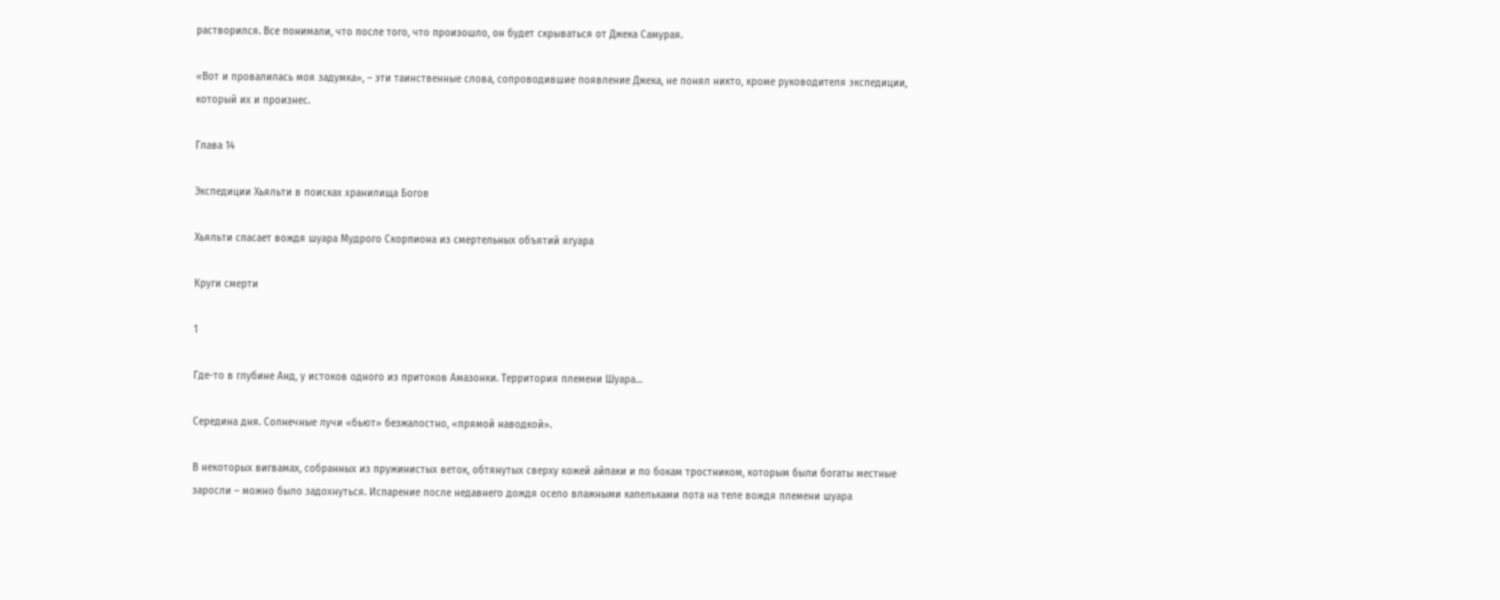растворился. Все понимали, что после того, что произошло, он будет скрываться от Джека Самурая.

«Вот и провалилась моя задумка», – эти таинственные слова, сопроводившие появление Джека, не понял никто, кроме руководителя экспедиции, который их и произнес.

Глава 14

Экспедиции Хьяльти в поисках хранилища Богов

Хьяльти спасает вождя шуара Мудрого Скорпиона из смертельных объятий ягуара

Круги смерти

1

Где-то в глубине Анд, у истоков одного из притоков Амазонки. Территория племени Шуара…

Середина дня. Солнечные лучи «бьют» безжалостно, «прямой наводкой».

В некоторых вигвамах, собранных из пружинистых веток, обтянутых сверху кожей айпаки и по бокам тростником, которым были богаты местные заросли – можно было задохнуться. Испарение после недавнего дождя осело влажными капельками пота на теле вождя племени шуара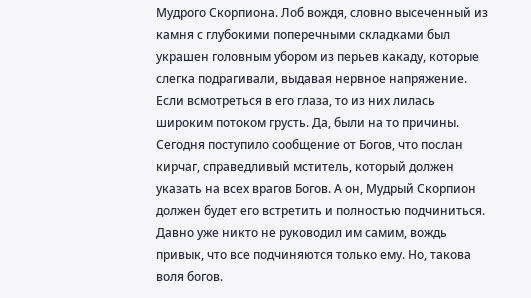Мудрого Скорпиона. Лоб вождя, словно высеченный из камня с глубокими поперечными складками был украшен головным убором из перьев какаду, которые слегка подрагивали, выдавая нервное напряжение. Если всмотреться в его глаза, то из них лилась широким потоком грусть. Да, были на то причины. Сегодня поступило сообщение от Богов, что послан кирчаг, справедливый мститель, который должен указать на всех врагов Богов. А он, Мудрый Скорпион должен будет его встретить и полностью подчиниться. Давно уже никто не руководил им самим, вождь привык, что все подчиняются только ему. Но, такова воля богов.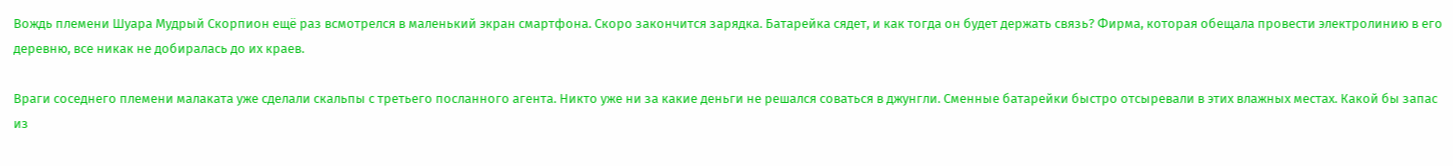Вождь племени Шуара Мудрый Скорпион ещё раз всмотрелся в маленький экран смартфона. Скоро закончится зарядка. Батарейка сядет, и как тогда он будет держать связь? Фирма, которая обещала провести электролинию в его деревню, все никак не добиралась до их краев.

Враги соседнего племени малаката уже сделали скальпы с третьего посланного агента. Никто уже ни за какие деньги не решался соваться в джунгли. Сменные батарейки быстро отсыревали в этих влажных местах. Какой бы запас из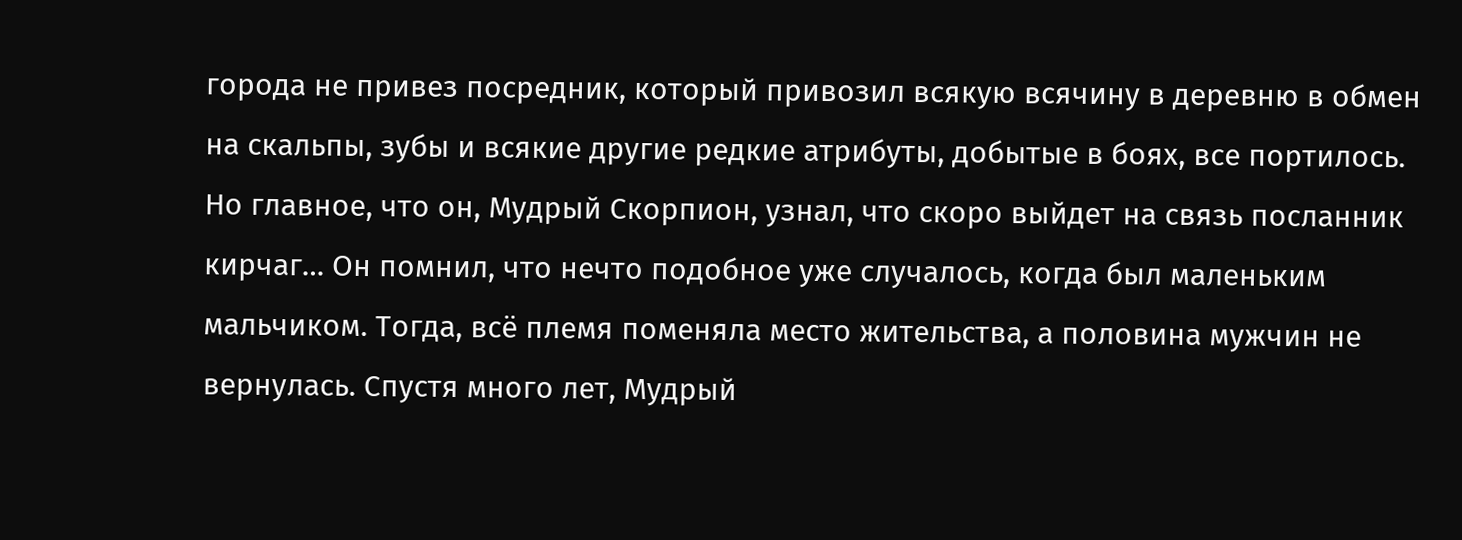города не привез посредник, который привозил всякую всячину в деревню в обмен на скальпы, зубы и всякие другие редкие атрибуты, добытые в боях, все портилось. Но главное, что он, Мудрый Скорпион, узнал, что скоро выйдет на связь посланник кирчаг… Он помнил, что нечто подобное уже случалось, когда был маленьким мальчиком. Тогда, всё племя поменяла место жительства, а половина мужчин не вернулась. Спустя много лет, Мудрый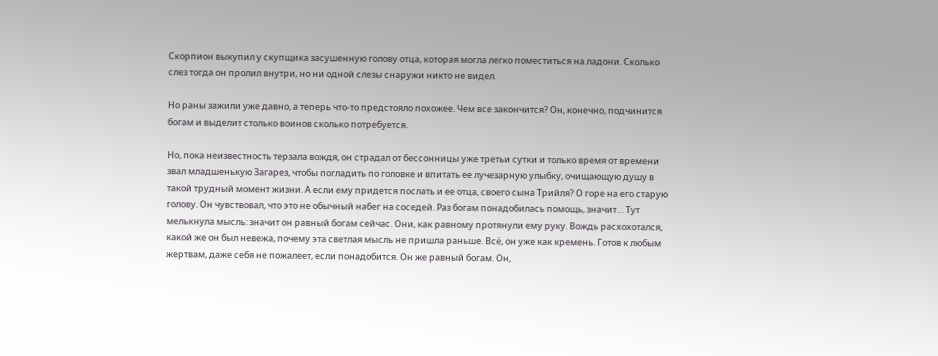Скорпион выкупил у скупщика засушенную голову отца, которая могла легко поместиться на ладони. Сколько слез тогда он пролил внутри, но ни одной слезы снаружи никто не видел.

Но раны зажили уже давно, а теперь что-то предстояло похожее. Чем все закончится? Он, конечно, подчинится богам и выделит столько воинов сколько потребуется.

Но, пока неизвестность терзала вождя, он страдал от бессонницы уже третьи сутки и только время от времени звал младшенькую Загарез, чтобы погладить по головке и впитать ее лучезарную улыбку, очищающую душу в такой трудный момент жизни. А если ему придется послать и ее отца, своего сына Трийля? О горе на его старую голову. Он чувствовал, что это не обычный набег на соседей. Раз богам понадобилась помощь, значит… Тут мелькнула мысль: значит он равный богам сейчас. Они, как равному протянули ему руку. Вождь расхохотался, какой же он был невежа, почему эта светлая мысль не пришла раньше. Всё, он уже как кремень. Готов к любым жертвам, даже себя не пожалеет, если понадобится. Он же равный богам. Он,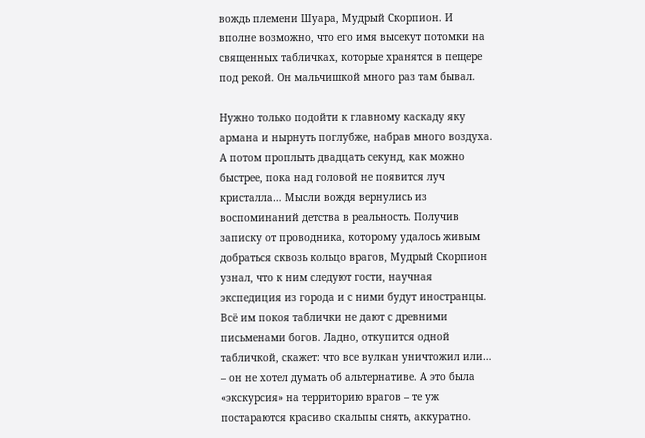вождь племени Шуара, Мудрый Скорпион. И вполне возможно, что его имя высекут потомки на священных табличках, которые хранятся в пещере под рекой. Он мальчишкой много раз там бывал.

Нужно только подойти к главному каскаду яку армана и нырнуть поглубже, набрав много воздуха. А потом проплыть двадцать секунд, как можно быстрее, пока над головой не появится луч кристалла… Мысли вождя вернулись из воспоминаний детства в реальность. Получив записку от проводника, которому удалось живым добраться сквозь кольцо врагов, Мудрый Скорпион узнал, что к ним следуют гости, научная экспедиция из города и с ними будут иностранцы. Всё им покоя таблички не дают с древними письменами богов. Ладно, откупится одной табличкой, скажет: что все вулкан уничтожил или… – он не хотел думать об альтернативе. А это была «экскурсия» на территорию врагов – те уж постараются красиво скальпы снять, аккуратно.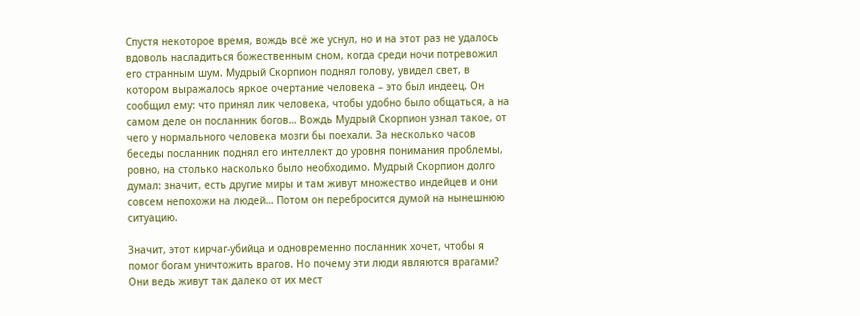Спустя некоторое время, вождь всё же уснул, но и на этот раз не удалось вдоволь насладиться божественным сном, когда среди ночи потревожил его странным шум. Мудрый Скорпион поднял голову, увидел свет, в котором выражалось яркое очертание человека – это был индеец. Он сообщил ему: что принял лик человека, чтобы удобно было общаться, а на самом деле он посланник богов… Вождь Мудрый Скорпион узнал такое, от чего у нормального человека мозги бы поехали. За несколько часов беседы посланник поднял его интеллект до уровня понимания проблемы, ровно, на столько насколько было необходимо. Мудрый Скорпион долго думал: значит, есть другие миры и там живут множество индейцев и они совсем непохожи на людей… Потом он перебросится думой на нынешнюю ситуацию.

Значит, этот кирчаг-убийца и одновременно посланник хочет, чтобы я помог богам уничтожить врагов. Но почему эти люди являются врагами? Они ведь живут так далеко от их мест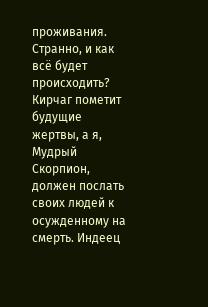проживания. Странно, и как всё будет происходить? Кирчаг пометит будущие жертвы, а я, Мудрый Скорпион, должен послать своих людей к осужденному на смерть. Индеец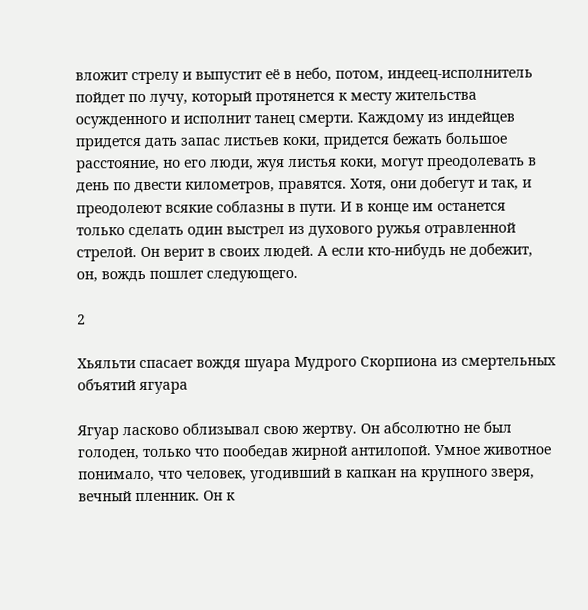вложит стрелу и выпустит её в небо, потом, индеец-исполнитель пойдет по лучу, который протянется к месту жительства осужденного и исполнит танец смерти. Каждому из индейцев придется дать запас листьев коки, придется бежать большое расстояние, но его люди, жуя листья коки, могут преодолевать в день по двести километров, правятся. Хотя, они добегут и так, и преодолеют всякие соблазны в пути. И в конце им останется только сделать один выстрел из духового ружья отравленной стрелой. Он верит в своих людей. А если кто-нибудь не добежит, он, вождь пошлет следующего.

2

Хьяльти спасает вождя шуара Мудрого Скорпиона из смертельных объятий ягуара

Ягуар ласково облизывал свою жертву. Он абсолютно не был голоден, только что пообедав жирной антилопой. Умное животное понимало, что человек, угодивший в капкан на крупного зверя, вечный пленник. Он к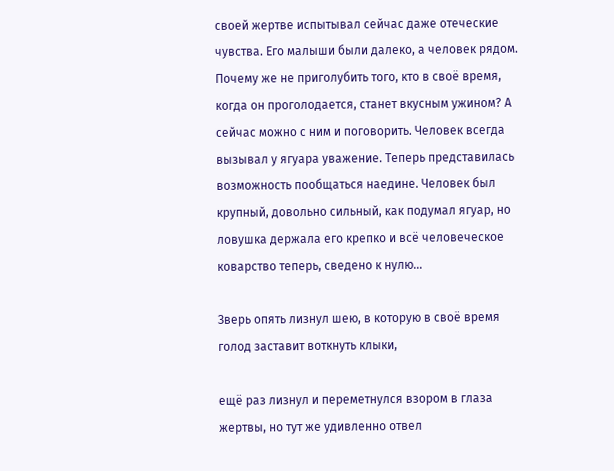своей жертве испытывал сейчас даже отеческие чувства. Его малыши были далеко, а человек рядом. Почему же не приголубить того, кто в своё время, когда он проголодается, станет вкусным ужином? А сейчас можно с ним и поговорить. Человек всегда вызывал у ягуара уважение. Теперь представилась возможность пообщаться наедине. Человек был крупный, довольно сильный, как подумал ягуар, но ловушка держала его крепко и всё человеческое коварство теперь, сведено к нулю…

Зверь опять лизнул шею, в которую в своё время голод заставит воткнуть клыки,

ещё раз лизнул и переметнулся взором в глаза жертвы, но тут же удивленно отвел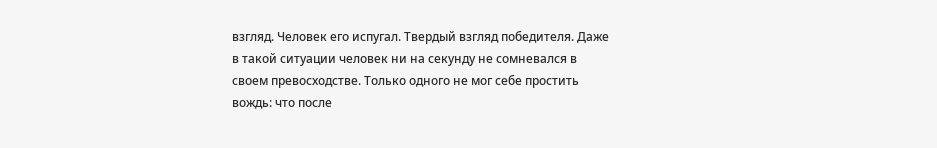взгляд. Человек его испугал. Твердый взгляд победителя. Даже в такой ситуации человек ни на секунду не сомневался в своем превосходстве. Только одного не мог себе простить вождь: что после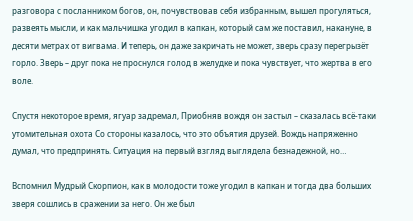разговора с посланником богов, он, почувствовав себя избранным, вышел прогуляться, развеять мысли, и как мальчишка угодил в капкан, который сам же поставил, накануне, в десяти метрах от вигвама. И теперь, он даже закричать не может, зверь сразу перегрызёт горло. Зверь – друг пока не проснулся голод в желудке и пока чувствует, что жертва в его воле.

Спустя некоторое время, ягуар задремал, Приобняв вождя он застыл – сказалась всё-таки утомительная охота Со стороны казалось, что это объятия друзей. Вождь напряженно думал, что предпринять. Ситуация на первый взгляд выглядела безнадежной, но…

Вспомнил Мудрый Скорпион, как в молодости тоже угодил в капкан и тогда два больших зверя сошлись в сражении за него. Он же был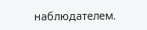наблюдателем.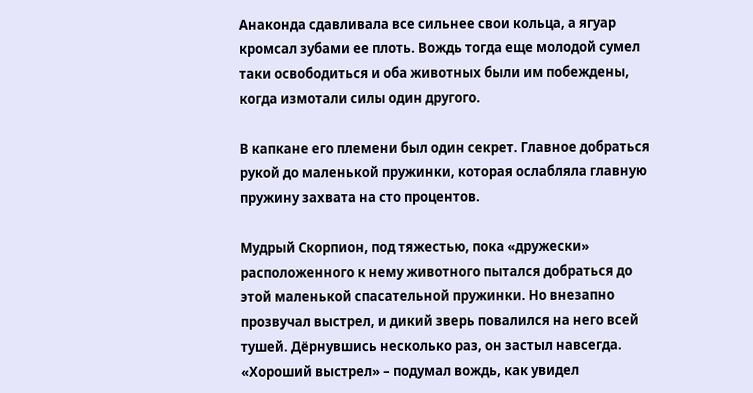Анаконда сдавливала все сильнее свои кольца, а ягуар кромсал зубами ее плоть. Вождь тогда еще молодой сумел таки освободиться и оба животных были им побеждены, когда измотали силы один другого.

В капкане его племени был один секрет. Главное добраться рукой до маленькой пружинки, которая ослабляла главную пружину захвата на сто процентов.

Мудрый Скорпион, под тяжестью, пока «дружески» расположенного к нему животного пытался добраться до этой маленькой спасательной пружинки. Но внезапно прозвучал выстрел, и дикий зверь повалился на него всей тушей. Дёрнувшись несколько раз, он застыл навсегда. «Хороший выстрел» – подумал вождь, как увидел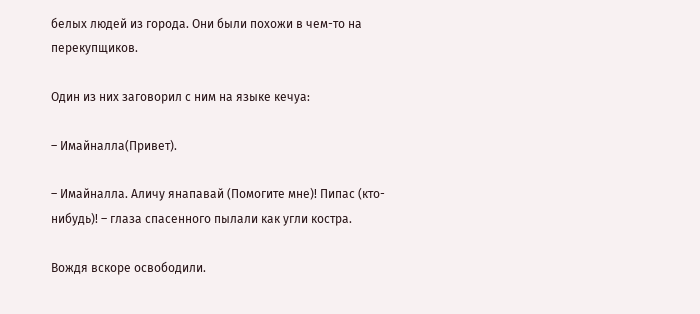белых людей из города. Они были похожи в чем-то на перекупщиков.

Один из них заговорил с ним на языке кечуа:

– Имайналла(Привет).

– Имайналла. Аличу янапавай (Помогите мне)! Пипас (кто-нибудь)! – глаза спасенного пылали как угли костра.

Вождя вскоре освободили.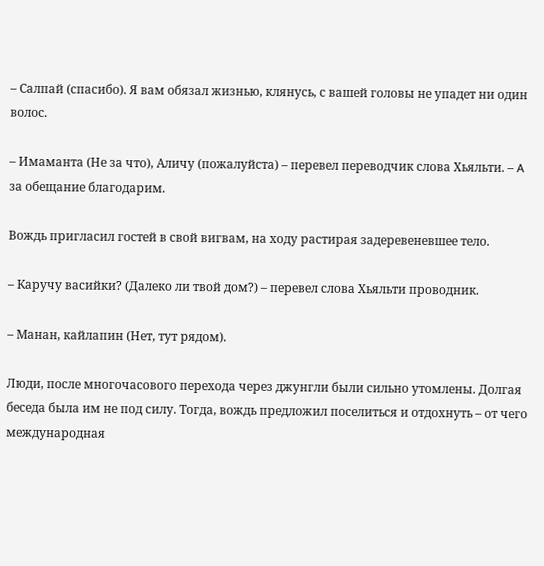– Салпай (спасибо). Я вам обязал жизнью, клянусь, с вашей головы не упадет ни один волос.

– Имаманта (Не за что), Аличу (пожалуйста) – перевел переводчик слова Хьяльти. – A за обещание благодарим.

Вождь пригласил гостей в свой вигвам, на ходу растирая задеревеневшее тело.

– Каручу васийки? (Далеко ли твой дом?) – перевел слова Хьяльти проводник.

– Манан, кайлапин (Нет, тут рядом).

Люди, после многочасового перехода через джунгли были сильно утомлены. Долгая беседа была им не под силу. Тогда, вождь предложил поселиться и отдохнуть – от чего международная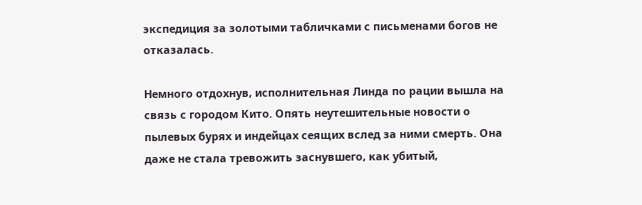экспедиция за золотыми табличками с письменами богов не отказалась.

Немного отдохнув, исполнительная Линда по рации вышла на связь с городом Кито. Опять неутешительные новости о пылевых бурях и индейцах сеящих вслед за ними смерть. Она даже не стала тревожить заснувшего, как убитый,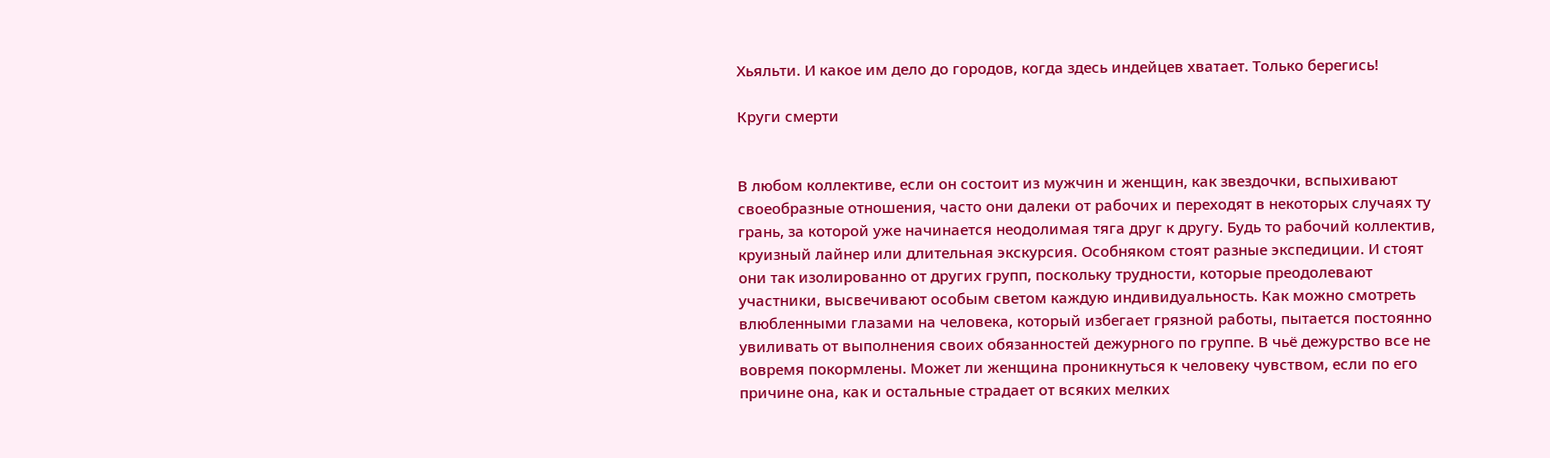Хьяльти. И какое им дело до городов, когда здесь индейцев хватает. Только берегись!

Круги смерти


В любом коллективе, если он состоит из мужчин и женщин, как звездочки, вспыхивают своеобразные отношения, часто они далеки от рабочих и переходят в некоторых случаях ту грань, за которой уже начинается неодолимая тяга друг к другу. Будь то рабочий коллектив, круизный лайнер или длительная экскурсия. Особняком стоят разные экспедиции. И стоят они так изолированно от других групп, поскольку трудности, которые преодолевают участники, высвечивают особым светом каждую индивидуальность. Как можно смотреть влюбленными глазами на человека, который избегает грязной работы, пытается постоянно увиливать от выполнения своих обязанностей дежурного по группе. В чьё дежурство все не вовремя покормлены. Может ли женщина проникнуться к человеку чувством, если по его причине она, как и остальные страдает от всяких мелких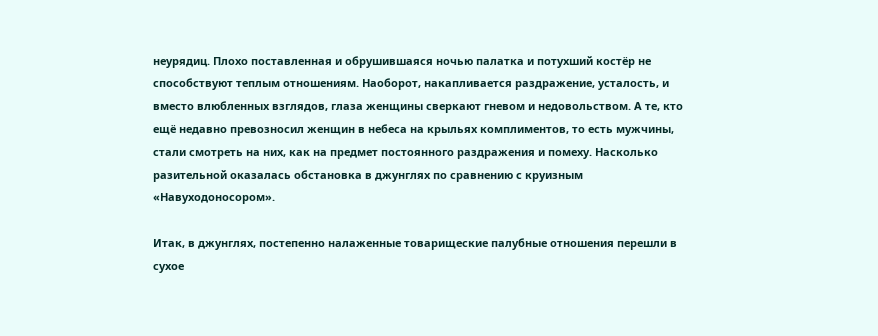неурядиц. Плохо поставленная и обрушившаяся ночью палатка и потухший костёр не способствуют теплым отношениям. Наоборот, накапливается раздражение, усталость, и вместо влюбленных взглядов, глаза женщины сверкают гневом и недовольством. А те, кто ещё недавно превозносил женщин в небеса на крыльях комплиментов, то есть мужчины, стали смотреть на них, как на предмет постоянного раздражения и помеху. Насколько разительной оказалась обстановка в джунглях по сравнению с круизным «Навуходоносором».

Итак, в джунглях, постепенно налаженные товарищеские палубные отношения перешли в сухое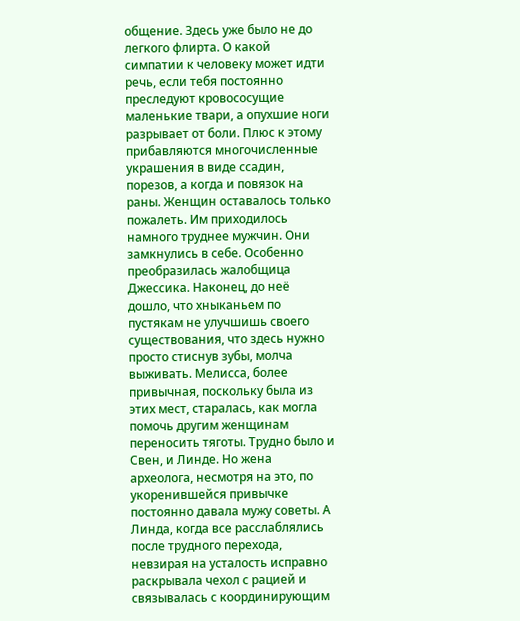общение. Здесь уже было не до легкого флирта. О какой симпатии к человеку может идти речь, если тебя постоянно преследуют кровососущие маленькие твари, а опухшие ноги разрывает от боли. Плюс к этому прибавляются многочисленные украшения в виде ссадин, порезов, а когда и повязок на раны. Женщин оставалось только пожалеть. Им приходилось намного труднее мужчин. Они замкнулись в себе. Особенно преобразилась жалобщица Джессика. Наконец, до неё дошло, что хныканьем по пустякам не улучшишь своего существования, что здесь нужно просто стиснув зубы, молча выживать. Мелисса, более привычная, поскольку была из этих мест, старалась, как могла помочь другим женщинам переносить тяготы. Трудно было и Свен, и Линде. Но жена археолога, несмотря на это, по укоренившейся привычке постоянно давала мужу советы. А Линда, когда все расслаблялись после трудного перехода, невзирая на усталость исправно раскрывала чехол с рацией и связывалась с координирующим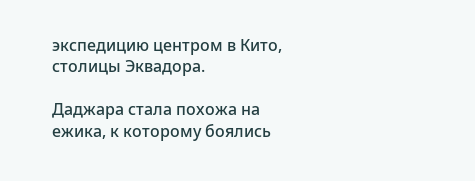экспедицию центром в Кито, столицы Эквадора.

Даджара стала похожа на ежика, к которому боялись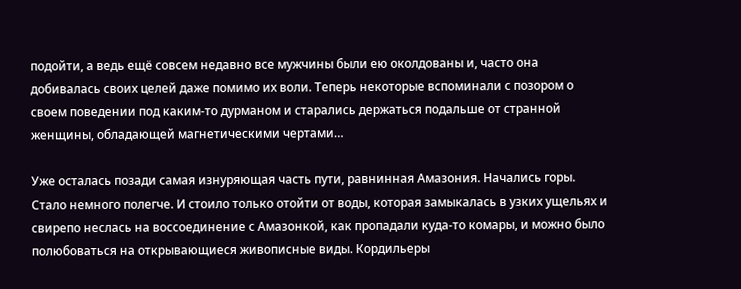подойти, а ведь ещё совсем недавно все мужчины были ею околдованы и, часто она добивалась своих целей даже помимо их воли. Теперь некоторые вспоминали с позором о своем поведении под каким-то дурманом и старались держаться подальше от странной женщины, обладающей магнетическими чертами…

Уже осталась позади самая изнуряющая часть пути, равнинная Амазония. Начались горы. Стало немного полегче. И стоило только отойти от воды, которая замыкалась в узких ущельях и свирепо неслась на воссоединение с Амазонкой, как пропадали куда-то комары, и можно было полюбоваться на открывающиеся живописные виды. Кордильеры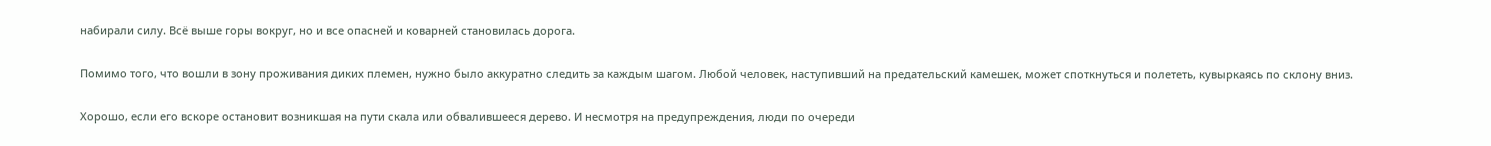набирали силу. Всё выше горы вокруг, но и все опасней и коварней становилась дорога.

Помимо того, что вошли в зону проживания диких племен, нужно было аккуратно следить за каждым шагом. Любой человек, наступивший на предательский камешек, может споткнуться и полететь, кувыркаясь по склону вниз.

Хорошо, если его вскоре остановит возникшая на пути скала или обвалившееся дерево. И несмотря на предупреждения, люди по очереди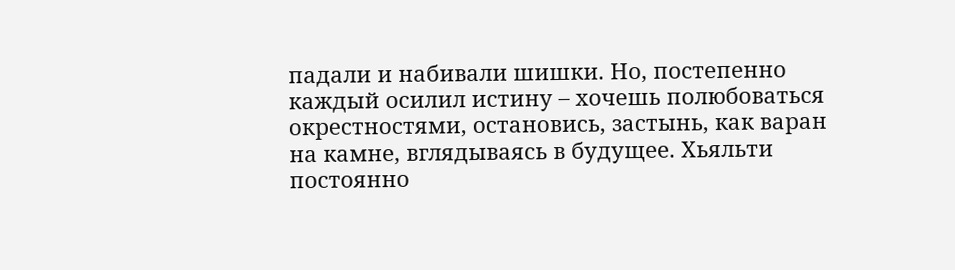падали и набивали шишки. Но, постепенно каждый осилил истину – хочешь полюбоваться окрестностями, остановись, застынь, как варан на камне, вглядываясь в будущее. Хьяльти постоянно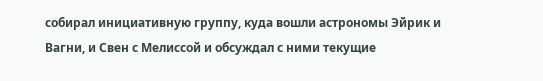собирал инициативную группу, куда вошли астрономы Эйрик и Вагни, и Свен с Мелиссой и обсуждал с ними текущие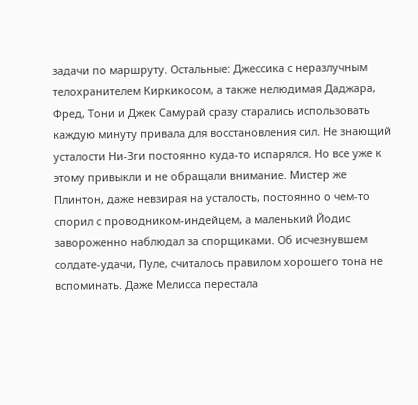задачи по маршруту. Остальные: Джессика с неразлучным телохранителем Киркикoсом, а также нелюдимая Даджара, Фред, Тони и Джек Самурай сразу старались использовать каждую минуту привала для восстановления сил. Не знающий усталости Ни-Зги постоянно куда-то испарялся. Но все уже к этому привыкли и не обращали внимание. Мистер же Плинтон, даже невзирая на усталость, постоянно о чем-то спорил с проводником-индейцем, а маленький Йодис завороженно наблюдал за спорщиками. Об исчезнувшем солдате-удачи, Пуле, считалось правилом хорошего тона не вспоминать. Даже Мелисса перестала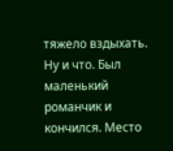тяжело вздыхать. Ну и что. Был маленький романчик и кончился. Место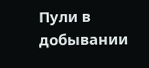Пули в добывании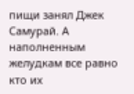пищи занял Джек Самурай. А наполненным желудкам все равно кто их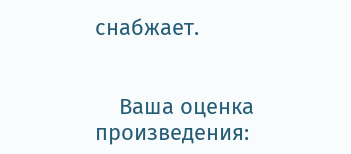снабжает.


    Ваша оценка произведения: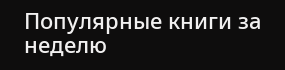Популярные книги за неделю